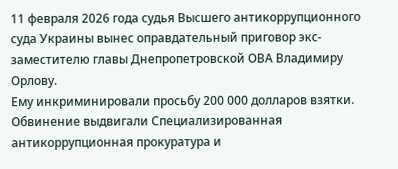11 февраля 2026 года судья Высшего антикоррупционного суда Украины вынес оправдательный приговор экс-заместителю главы Днепропетровской ОВА Владимиру Орлову.
Ему инкриминировали просьбу 200 000 долларов взятки. Обвинение выдвигали Специализированная антикоррупционная прокуратура и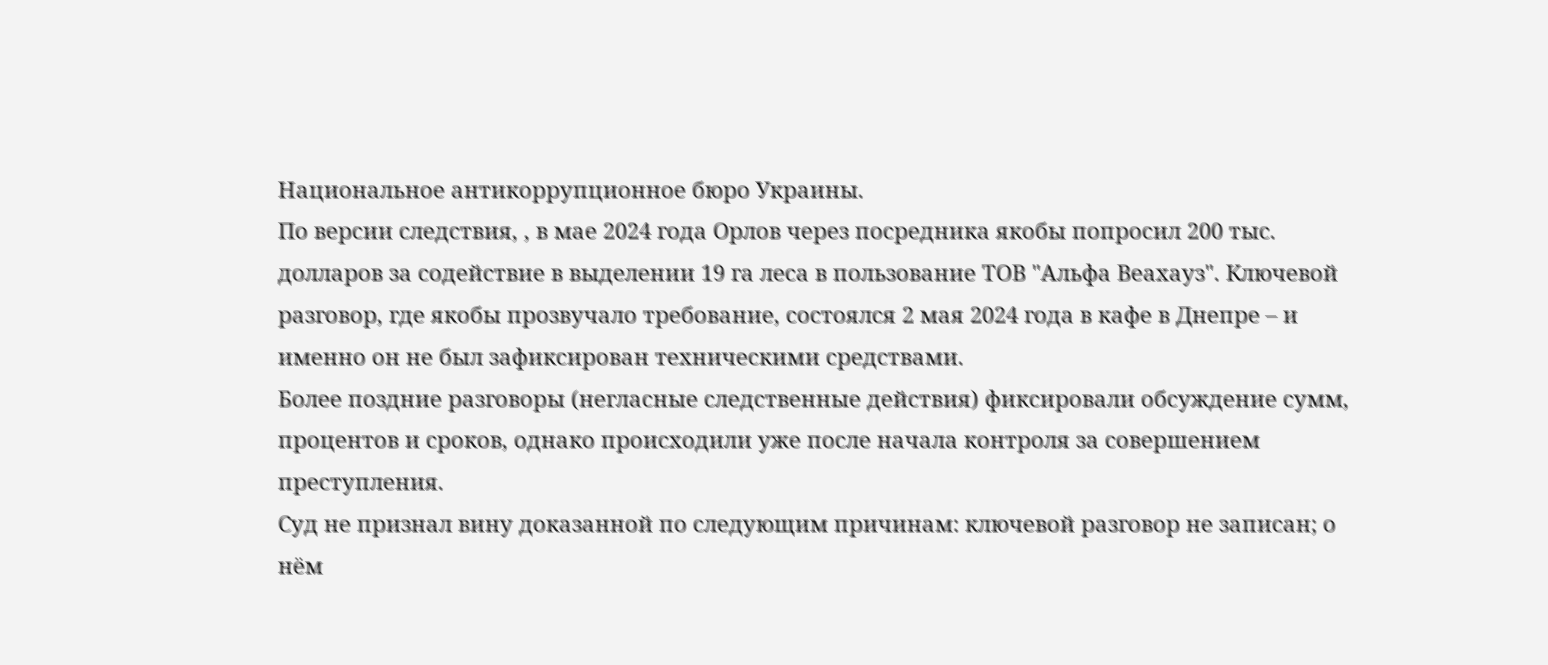Национальное антикоррупционное бюро Украины.
По версии следствия, , в мае 2024 года Орлов через посредника якобы попросил 200 тыс. долларов за содействие в выделении 19 га леса в пользование ТОВ "Альфа Веахауз". Ключевой разговор, где якобы прозвучало требование, состоялся 2 мая 2024 года в кафе в Днепре – и именно он не был зафиксирован техническими средствами.
Более поздние разговоры (негласные следственные действия) фиксировали обсуждение сумм, процентов и сроков, однако происходили уже после начала контроля за совершением преступления.
Суд не признал вину доказанной по следующим причинам: ключевой разговор не записан; о нём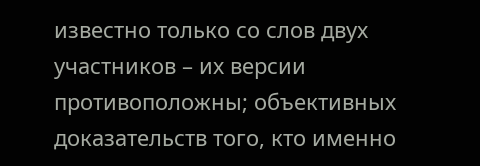известно только со слов двух участников – их версии противоположны; объективных доказательств того, кто именно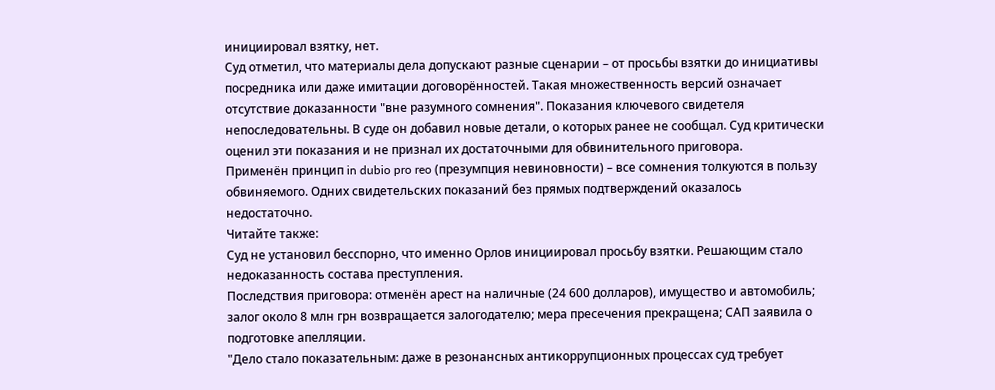инициировал взятку, нет.
Суд отметил, что материалы дела допускают разные сценарии – от просьбы взятки до инициативы посредника или даже имитации договорённостей. Такая множественность версий означает отсутствие доказанности "вне разумного сомнения". Показания ключевого свидетеля непоследовательны. В суде он добавил новые детали, о которых ранее не сообщал. Суд критически оценил эти показания и не признал их достаточными для обвинительного приговора.
Применён принцип in dubio pro reo (презумпция невиновности) – все сомнения толкуются в пользу обвиняемого. Одних свидетельских показаний без прямых подтверждений оказалось недостаточно.
Читайте также:
Суд не установил бесспорно, что именно Орлов инициировал просьбу взятки. Решающим стало недоказанность состава преступления.
Последствия приговора: отменён арест на наличные (24 600 долларов), имущество и автомобиль; залог около 8 млн грн возвращается залогодателю; мера пресечения прекращена; САП заявила о подготовке апелляции.
"Дело стало показательным: даже в резонансных антикоррупционных процессах суд требует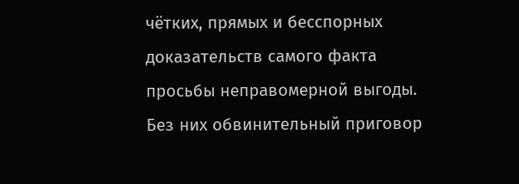чётких, прямых и бесспорных доказательств самого факта просьбы неправомерной выгоды. Без них обвинительный приговор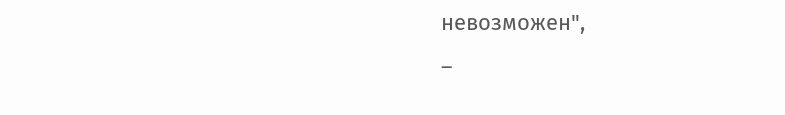невозможен",
–